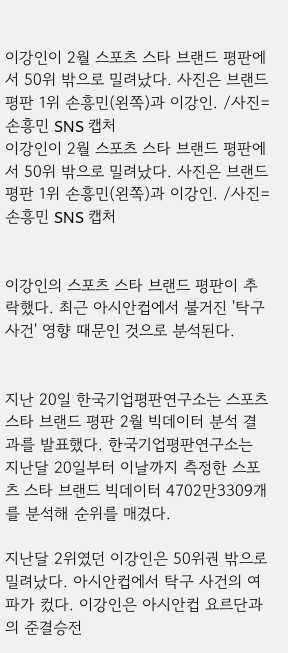이강인이 2월 스포츠 스타 브랜드 평판에서 50위 밖으로 밀려났다. 사진은 브랜드 평판 1위 손흥민(왼쪽)과 이강인. /사진= 손흥민 SNS 캡처
이강인이 2월 스포츠 스타 브랜드 평판에서 50위 밖으로 밀려났다. 사진은 브랜드 평판 1위 손흥민(왼쪽)과 이강인. /사진= 손흥민 SNS 캡처


이강인의 스포츠 스타 브랜드 평판이 추락했다. 최근 아시안컵에서 불거진 '탁구 사건' 영향 때문인 것으로 분석된다.


지난 20일 한국기업평판연구소는 스포츠 스타 브랜드 평판 2월 빅데이터 분석 결과를 발표했다. 한국기업평판연구소는 지난달 20일부터 이날까지 측정한 스포츠 스타 브랜드 빅데이터 4702만3309개를 분석해 순위를 매겼다.

지난달 2위였던 이강인은 50위권 밖으로 밀려났다. 아시안컵에서 탁구 사건의 여파가 컸다. 이강인은 아시안컵 요르단과의 준결승전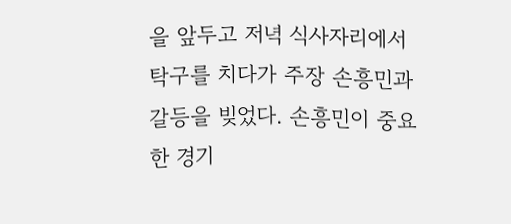을 앞두고 저녁 식사자리에서 탁구를 치다가 주장 손흥민과 갈등을 빚었다. 손흥민이 중요한 경기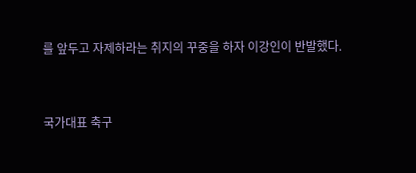를 앞두고 자제하라는 취지의 꾸중을 하자 이강인이 반발했다.


국가대표 축구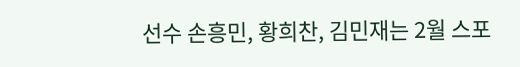선수 손흥민, 황희찬, 김민재는 2월 스포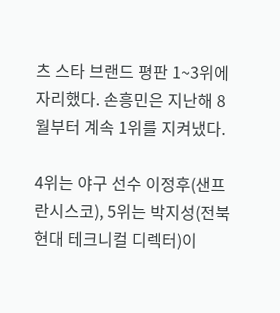츠 스타 브랜드 평판 1~3위에 자리했다. 손흥민은 지난해 8월부터 계속 1위를 지켜냈다.

4위는 야구 선수 이정후(샌프란시스코), 5위는 박지성(전북 현대 테크니컬 디렉터)이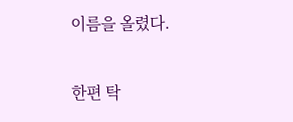이름을 올렸다.


한편 탁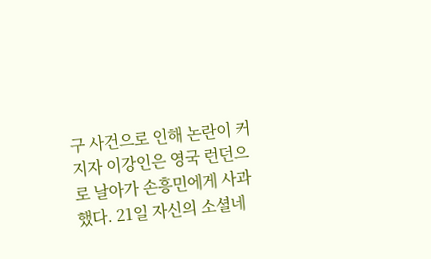구 사건으로 인해 논란이 커지자 이강인은 영국 런던으로 날아가 손흥민에게 사과했다. 21일 자신의 소셜네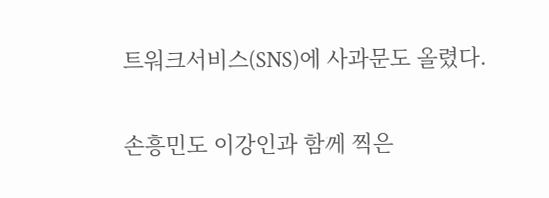트워크서비스(SNS)에 사과문도 올렸다.

손흥민도 이강인과 함께 찍은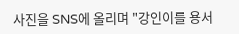사진을 SNS에 올리며 "강인이를 용서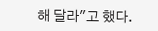해 달라"고 했다.